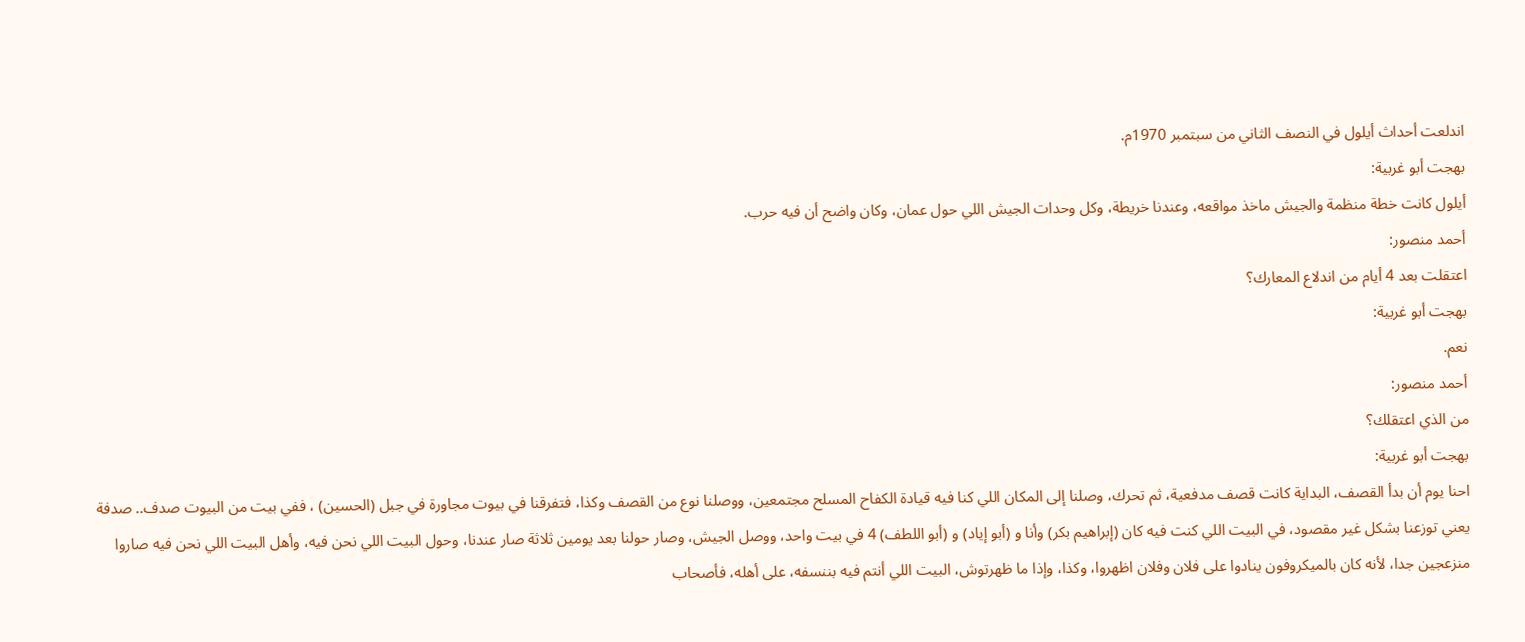اندلعت أحداث أيلول في النصف الثاني من سبتمبر 1970م.
بهجت أبو غربية:
أيلول كانت خطة منظمة والجيش ماخذ مواقعه، وعندنا خريطة، وكل وحدات الجيش اللي حول عمان، وكان واضح أن فيه حرب.
أحمد منصور:
اعتقلت بعد 4 أيام من اندلاع المعارك؟
بهجت أبو غربية:
نعم.
أحمد منصور:
من الذي اعتقلك؟
بهجت أبو غربية:
احنا يوم أن بدأ القصف، البداية كانت قصف مدفعية، ثم تحرك، وصلنا إلى المكان اللي كنا فيه قيادة الكفاح المسلح مجتمعين، ووصلنا نوع من القصف وكذا، فتفرقنا في بيوت مجاورة في جبل (الحسين) ، ففي بيت من البيوت صدف.. صدفة يعني توزعنا بشكل غير مقصود، في البيت اللي كنت فيه كان (إبراهيم بكر) وأنا و (أبو إياد) و (أبو اللطف) 4 في بيت واحد، ووصل الجيش، وصار حولنا بعد يومين ثلاثة صار عندنا، وحول البيت اللي نحن فيه، وأهل البيت اللي نحن فيه صاروا منزعجين جدا، لأنه كان بالميكروفون ينادوا على فلان وفلان اظهروا، وكذا، وإذا ما ظهرتوش، البيت اللي أنتم فيه بننسفه، على أهله، فأصحاب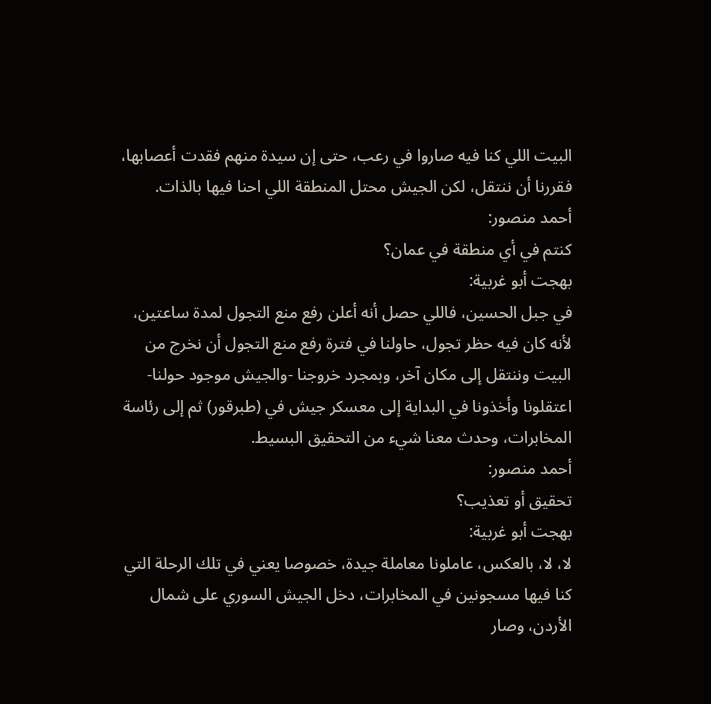البيت اللي كنا فيه صاروا في رعب، حتى إن سيدة منهم فقدت أعصابها، فقررنا أن ننتقل، لكن الجيش محتل المنطقة اللي احنا فيها بالذات.
أحمد منصور:
كنتم في أي منطقة في عمان؟
بهجت أبو غربية:
في جبل الحسين، فاللي حصل أنه أعلن رفع منع التجول لمدة ساعتين، لأنه كان فيه حظر تجول، حاولنا في فترة رفع منع التجول أن نخرج من البيت وننتقل إلى مكان آخر، وبمجرد خروجنا -والجيش موجود حولنا- اعتقلونا وأخذونا في البداية إلى معسكر جيش في (طبرقور) ثم إلى رئاسة المخابرات، وحدث معنا شيء من التحقيق البسيط.
أحمد منصور:
تحقيق أو تعذيب؟
بهجت أبو غربية:
لا، لا، بالعكس، عاملونا معاملة جيدة، خصوصا يعني في تلك الرحلة التي كنا فيها مسجونين في المخابرات، دخل الجيش السوري على شمال الأردن، وصار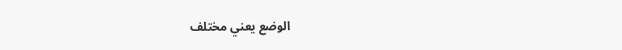الوضع يعني مختلف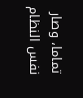تماما، وصار نفس النظام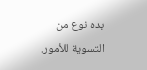بده نوع من التسوية للأمور.